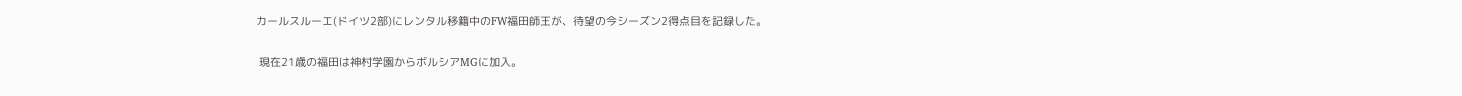カールスルーエ(ドイツ2部)にレンタル移籍中のFW福田師王が、待望の今シーズン2得点目を記録した。

 現在21歳の福田は神村学園からボルシアMGに加入。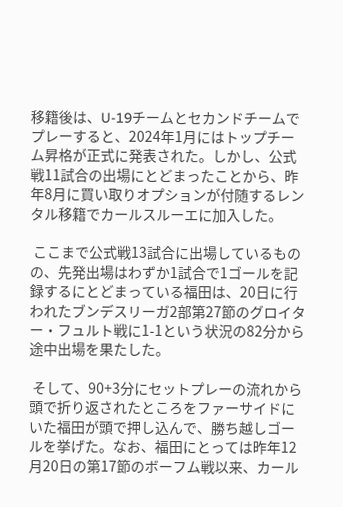移籍後は、U-19チームとセカンドチームでプレーすると、2024年1月にはトップチーム昇格が正式に発表された。しかし、公式戦11試合の出場にとどまったことから、昨年8月に買い取りオプションが付随するレンタル移籍でカールスルーエに加入した。

 ここまで公式戦13試合に出場しているものの、先発出場はわずか1試合で1ゴールを記録するにとどまっている福田は、20日に行われたブンデスリーガ2部第27節のグロイター・フュルト戦に1-1という状況の82分から途中出場を果たした。

 そして、90+3分にセットプレーの流れから頭で折り返されたところをファーサイドにいた福田が頭で押し込んで、勝ち越しゴールを挙げた。なお、福田にとっては昨年12月20日の第17節のボーフム戦以来、カール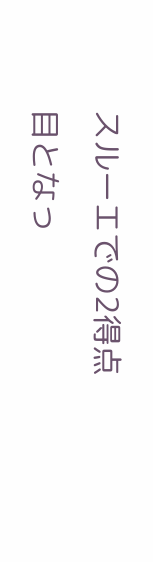スルーエでの2得点目となっ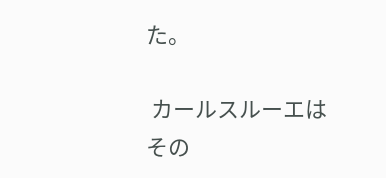た。

 カールスルーエはその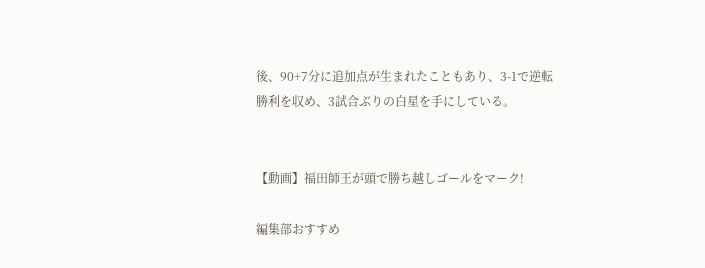後、90+7分に追加点が生まれたこともあり、3-1で逆転勝利を収め、3試合ぶりの白星を手にしている。


【動画】福田師王が頭で勝ち越しゴールをマーク!

編集部おすすめ